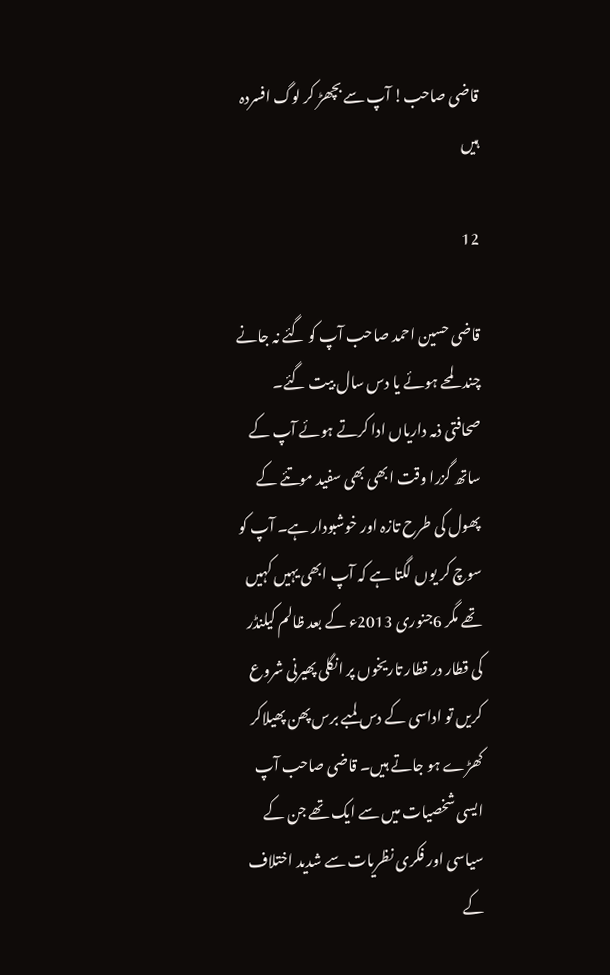قاضی صاحب! آپ سے بچھڑ کر لوگ افسردہ ہیں

12

قاضی حسین احمد صاحب آپ کو گئے نہ جانے چند لمحے ہوئے یا دس سال بیت گئے۔ صحافتی ذمہ داریاں ادا کرتے ہوئے آپ کے ساتھ گزرا وقت ابھی بھی سفید موتئے کے پھول کی طرح تازہ اور خوشبودار ہے۔ آپ کو سوچ کر یوں لگتا ہے کہ آپ ابھی یہیں کہیں تھے مگر 6جنوری 2013ء کے بعد ظالم کیلنڈر کی قطار در قطار تاریخوں پر انگلی پھیرنی شروع کریں تو اداسی کے دس لمبے برس پھن پھیلاکر کھڑے ہو جاتے ہیں۔ قاضی صاحب آپ ایسی شخصیات میں سے ایک تھے جن کے سیاسی اور فکری نظریات سے شدید اختلاف کے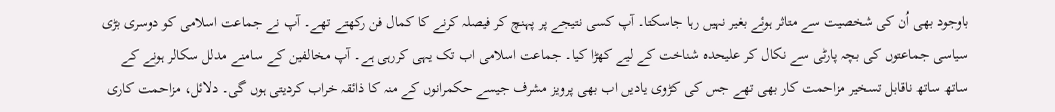باوجود بھی اُن کی شخصیت سے متاثر ہوئے بغیر نہیں رہا جاسکتا۔ آپ کسی نتیجے پر پہنچ کر فیصلہ کرنے کا کمال فن رکھتے تھے۔ آپ نے جماعت اسلامی کو دوسری بڑی سیاسی جماعتوں کی بچہ پارٹی سے نکال کر علیحدہ شناخت کے لیے کھڑا کیا۔ جماعت اسلامی اب تک یہی کررہی ہے۔ آپ مخالفین کے سامنے مدلل سکالر ہونے کے ساتھ ساتھ ناقابل تسخیر مزاحمت کار بھی تھے جس کی کڑوی یادیں اب بھی پرویز مشرف جیسے حکمرانوں کے منہ کا ذائقہ خراب کردیتی ہوں گی۔ دلائل، مزاحمت کاری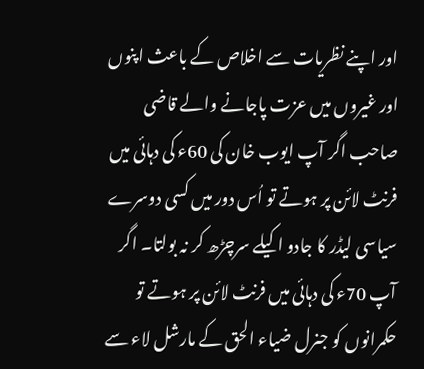اور اپنے نظریات سے اخلاص کے باعث اپنوں اور غیروں میں عزت پاجانے والے قاضی صاحب اگر آپ ایوب خان کی 60ء کی دہائی میں فرنٹ لائن پر ہوتے تو اُس دور میں کسی دوسرے سیاسی لیڈر کا جادو اکیلے سرچڑھ کر نہ بولتا۔ اگر آپ 70ء کی دہائی میں فرنٹ لائن پر ہوتے تو حکمرانوں کو جنرل ضیاء الحق کے مارشل لاء سے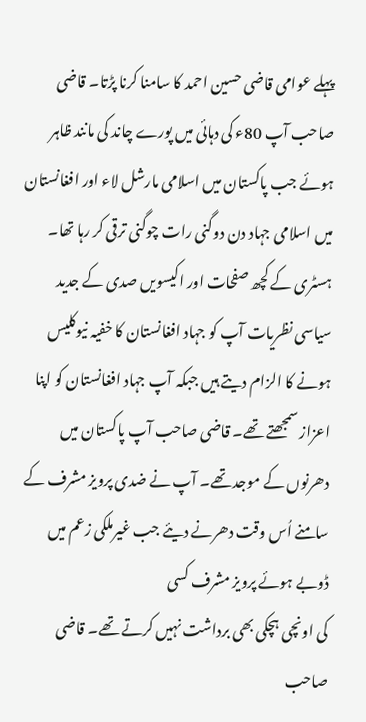پہلے عوامی قاضی حسین احمد کا سامنا کرنا پڑتا۔ قاضی صاحب آپ 80ء کی دہائی میں پورے چاند کی مانند ظاہر ہوئے جب پاکستان میں اسلامی مارشل لاء اور افغانستان میں اسلامی جہاد دن دوگنی رات چوگنی ترقی کر رہا تھا۔ ہسٹری کے کچھ صفحات اور اکیسویں صدی کے جدید سیاسی نظریات آپ کو جہاد افغانستان کا خفیہ نیوکلیس ہونے کا الزام دیتے ہیں جبکہ آپ جہاد افغانستان کو اپنا اعزاز سمجھتے تھے۔ قاضی صاحب آپ پاکستان میں دھرنوں کے موجد تھے۔ آپ نے ضدی پرویز مشرف کے سامنے اُس وقت دھرنے دیئے جب غیرملکی زعم میں ڈوبے ہوئے پرویز مشرف کسی
کی اونچی ہچکی بھی برداشت نہیں کرتے تھے۔ قاضی صاحب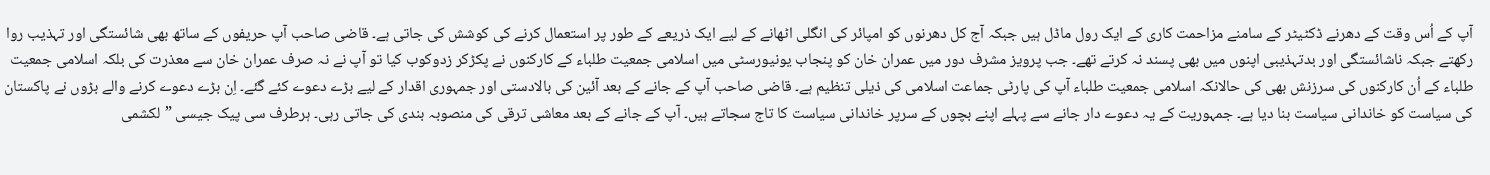آپ کے اُس وقت کے دھرنے ڈکٹیٹر کے سامنے مزاحمت کاری کے ایک رول ماڈل ہیں جبکہ آج کل دھرنوں کو امپائر کی انگلی اٹھانے کے لیے ایک ذریعے کے طور پر استعمال کرنے کی کوشش کی جاتی ہے۔ قاضی صاحب آپ حریفوں کے ساتھ بھی شائستگی اور تہذیب روا رکھتے جبکہ ناشائستگی اور بدتہذیبی اپنوں میں بھی پسند نہ کرتے تھے۔ جب پرویز مشرف دور میں عمران خان کو پنجاب یونیورسٹی میں اسلامی جمعیت طلباء کے کارکنوں نے پکڑکر زدوکوب کیا تو آپ نے نہ صرف عمران خان سے معذرت کی بلکہ اسلامی جمعیت طلباء کے اُن کارکنوں کی سرزنش بھی کی حالانکہ اسلامی جمعیت طلباء آپ کی پارٹی جماعت اسلامی کی ذیلی تنظیم ہے۔ قاضی صاحب آپ کے جانے کے بعد آئین کی بالادستی اور جمہوری اقدار کے لیے بڑے دعوے کئے گئے۔ اِن بڑے دعوے کرنے والے بڑوں نے پاکستان کی سیاست کو خاندانی سیاست بنا دیا ہے۔ جمہوریت کے یہ دعوے دار جانے سے پہلے اپنے بچوں کے سرپر خاندانی سیاست کا تاج سجاتے ہیں۔ آپ کے جانے کے بعد معاشی ترقی کی منصوبہ بندی کی جاتی رہی۔ ہرطرف سی پیک جیسی ”لکشمی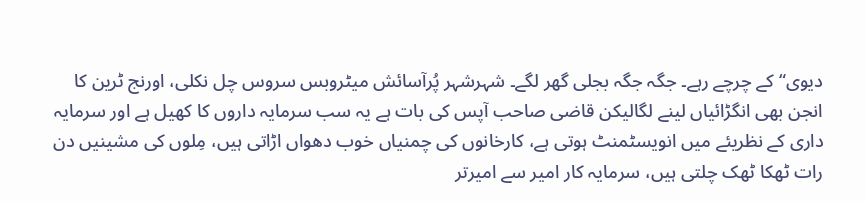دیوی“ کے چرچے رہے۔ جگہ جگہ بجلی گھر لگے۔ شہرشہر پُرآسائش میٹروبس سروس چل نکلی، اورنج ٹرین کا انجن بھی انگڑائیاں لینے لگالیکن قاضی صاحب آپس کی بات ہے یہ سب سرمایہ داروں کا کھیل ہے اور سرمایہ داری کے نظریئے میں انویسٹمنٹ ہوتی ہے، کارخانوں کی چمنیاں خوب دھواں اڑاتی ہیں، مِلوں کی مشینیں دن رات ٹھکا ٹھک چلتی ہیں، سرمایہ کار امیر سے امیرتر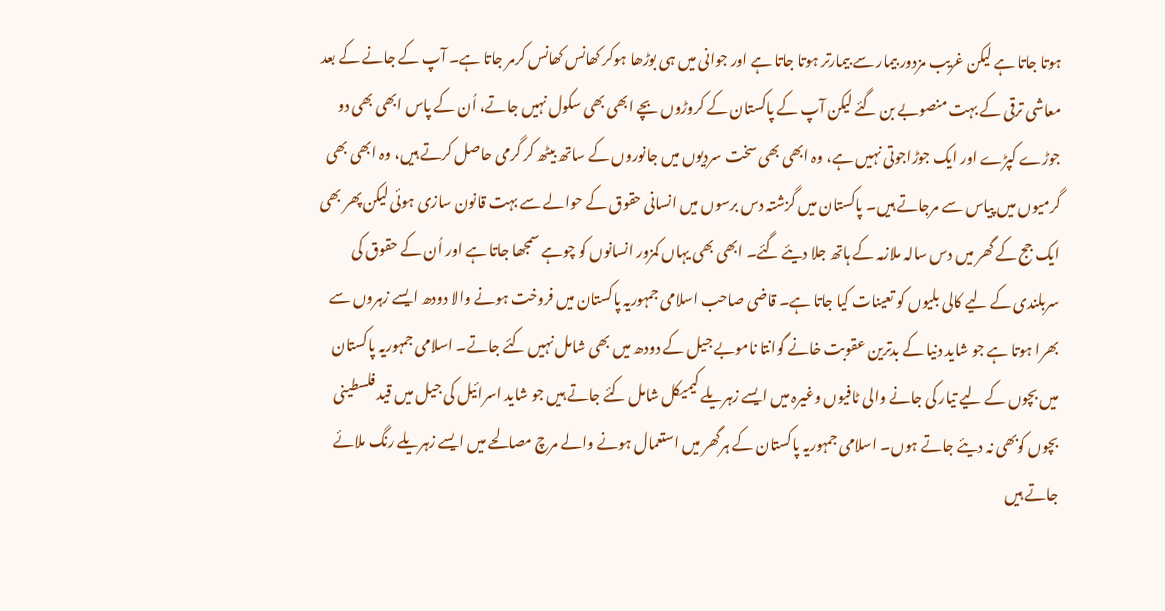ہوتا جاتا ہے لیکن غریب مزدور بیمار سے بیمارتر ہوتا جاتا ہے اور جوانی میں ہی بوڑھا ہوکر کھانس کھانس کرمر جاتا ہے۔ آپ کے جانے کے بعد معاشی ترقی کے بہت منصوبے بن گئے لیکن آپ کے پاکستان کے کروڑوں بچے ابھی بھی سکول نہیں جاتے، اُن کے پاس ابھی بھی دو جوڑے کپڑے اور ایک جوڑاجوتی نہیں ہے، وہ ابھی بھی سخت سردیوں میں جانوروں کے ساتھ بیٹھ کر گرمی حاصل کرتے ہیں، وہ ابھی بھی گرمیوں میں پیاس سے مرجاتے ہیں۔ پاکستان میں گزشتہ دس برسوں میں انسانی حقوق کے حوالے سے بہت قانون سازی ہوئی لیکن پھر بھی ایک جج کے گھر میں دس سالہ ملازمہ کے ہاتھ جلا دیئے گئے۔ ابھی بھی یہاں کمزور انسانوں کو چوہے سمجھا جاتا ہے اور اُن کے حقوق کی سربلندی کے لیے کالی بلیوں کو تعینات کیا جاتا ہے۔ قاضی صاحب اسلامی جمہوریہ پاکستان میں فروخت ہونے والا دودھ ایسے زہروں سے بھرا ہوتا ہے جو شاید دنیا کے بدترین عقوبت خانے گوانتا ناموبے جیل کے دودھ میں بھی شامل نہیں کئے جاتے۔ اسلامی جمہوریہ پاکستان میں بچوں کے لیے تیار کی جانے والی ٹافیوں وغیرہ میں ایسے زہریلے کیمیکل شامل کئے جاتے ہیں جو شاید اسرائیل کی جیل میں قید فلسطینی بچوں کوبھی نہ دیئے جاتے ہوں۔ اسلامی جمہوریہ پاکستان کے ہرگھر میں استعمال ہونے والے مرچ مصالحے میں ایسے زہریلے رنگ ملائے جاتے ہیں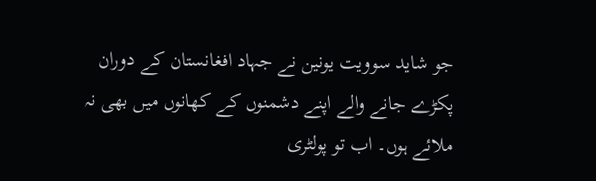جو شاید سوویت یونین نے جہاد افغانستان کے دوران پکڑے جانے والے اپنے دشمنوں کے کھانوں میں بھی نہ ملائے ہوں۔ اب تو پولٹری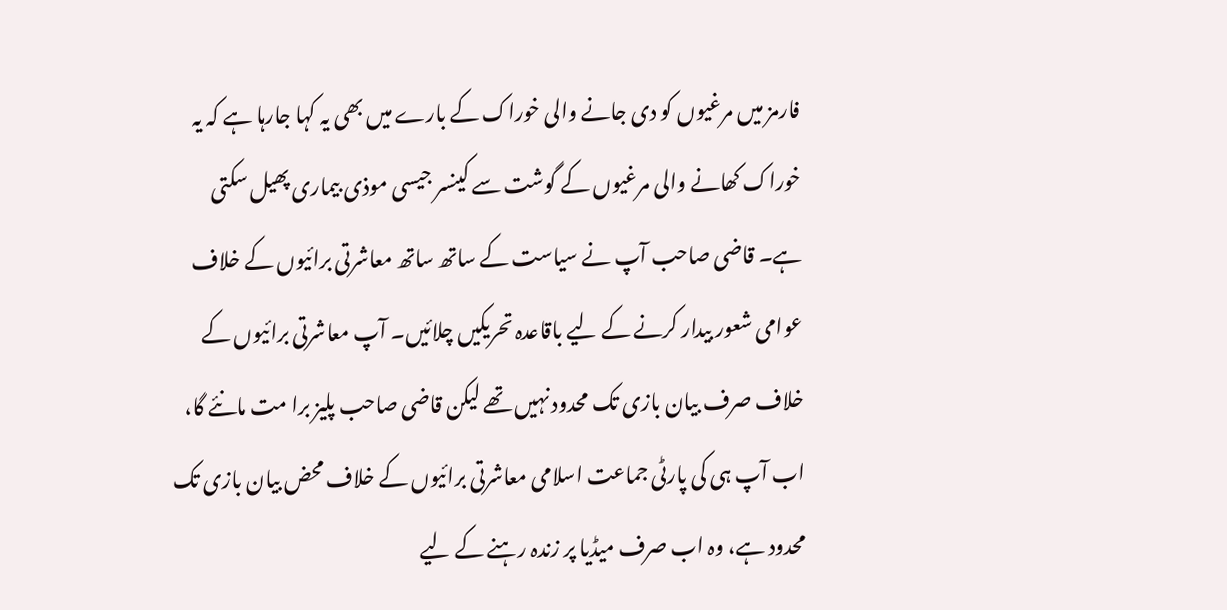فارمز میں مرغیوں کو دی جانے والی خوراک کے بارے میں بھی یہ کہا جارہا ہے کہ یہ خوراک کھانے والی مرغیوں کے گوشت سے کینسر جیسی موذی بیماری پھیل سکتی ہے۔ قاضی صاحب آپ نے سیاست کے ساتھ ساتھ معاشرتی برائیوں کے خلاف عوامی شعور بیدار کرنے کے لیے باقاعدہ تحریکیں چلائیں۔ آپ معاشرتی برائیوں کے خلاف صرف بیان بازی تک محدود نہیں تھے لیکن قاضی صاحب پلیز برا مت مانئے گا، اب آپ ہی کی پارٹی جماعت اسلامی معاشرتی برائیوں کے خلاف محض بیان بازی تک محدود ہے، وہ اب صرف میڈیا پر زندہ رہنے کے لیے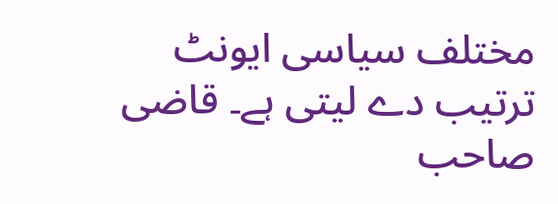مختلف سیاسی ایونٹ ترتیب دے لیتی ہے۔ قاضی صاحب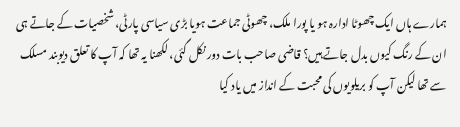ہمارے ہاں ایک چھوٹا ادارہ ہو یا پورا ملک، چھوٹی جماعت ہویا بڑی سیاسی پارٹی، شخصیات کے جاتے ہی ان کے رنگ کیوں بدل جاتے ہیں؟ قاضی صاحب بات دور نکل گئی، لکھنا یہ تھا کہ آپ کا تعلق دیوبند مسلک سے تھا لیکن آپ کو بریلویوں کی محبت کے انداز میں یاد کیا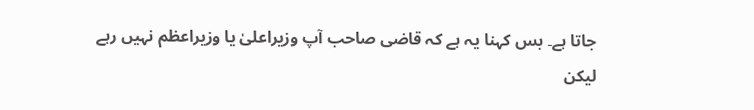جاتا ہے۔ بس کہنا یہ ہے کہ قاضی صاحب آپ وزیراعلیٰ یا وزیراعظم نہیں رہے لیکن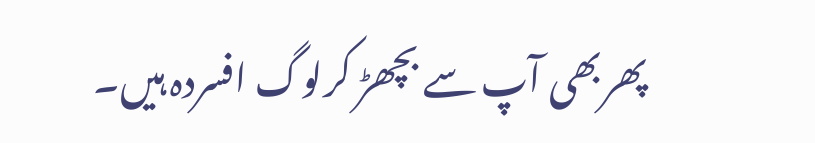پھربھی آپ سے بچھڑ کرلوگ افسردہ ہیں۔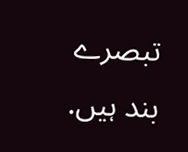تبصرے بند ہیں.